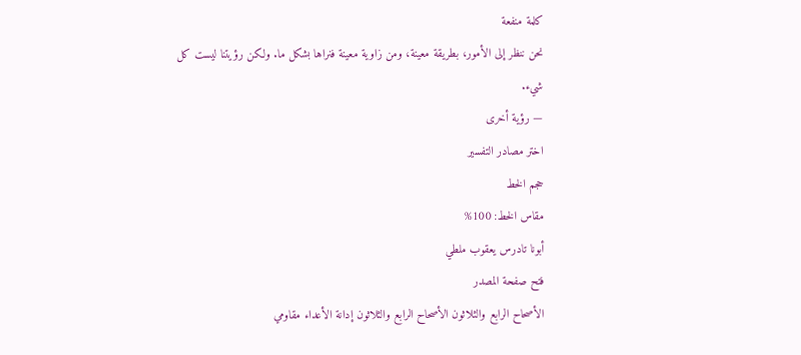كلمة منفعة
نحن ننظر إلى الأمور، بطريقة معينة، ومن زاوية معينة فنراها بشكل ما. ولكن رؤيتنا ليست كل شيء.
— رؤية أخرى
اختر مصادر التفسير
حجم الخط
مقاس الخط: 100%
أبونا تادرس يعقوب ملطي
فتح صفحة المصدر
الأصحاح الرابع والثلاثون الأصحاح الرابع والثلاثون إدانة الأعداء مقاومي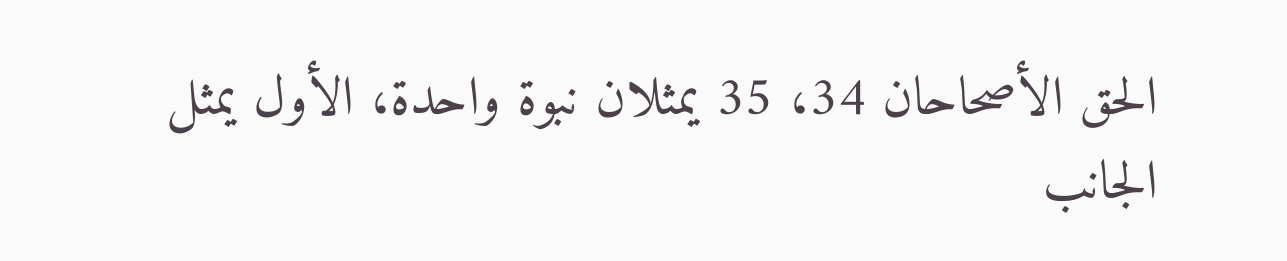الحق الأصحاحان 34، 35 يمثلان نبوة واحدة، الأول يمثل الجانب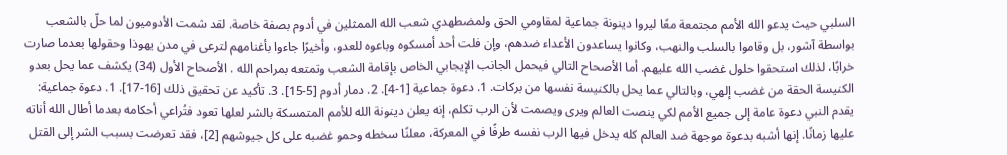السلبي حيث يدعو الله الأمم مجتمعة معًا ليروا دينونة جماعية لمقاومي الحق ولمضطهدي شعب الله الممثلين في أدوم بصفة خاصة. لقد شمت الأدوميون لما حلّ بالشعب بواسطة آشور، بل وقاموا بالسلب والنهب، وكانوا يساعدون الأعداء ضدهم، وإن فلت أحد أمسكوه وباعوه للعدو، وأخيرًا جاءوا بأغنامهم لترعى في مدن يهوذا وحقولها بعدما صارت خرابًا، لذلك استحقوا حلول غضب الله عليهم. أما الأصحاح التالي فيحمل الجانب الإيجابي الخاص بإقامة الشعب وتمتعه بمراحم الله . الأصحاح الأول (34) يكشف عما يحل بعدو الكنيسة الحقة من غضب إلهي، وبالتالي عما يحل بالكنيسة نفسها من بركات. 1. دعوة جماعية [1-4]. 2. دمار أدوم [5-15]. 3. تأكيد عن تحقيق ذلك [16-17]. 1. دعوة جماعية: يقدم النبي دعوة عامة إلى جميع الأمم لكي ينصت العالم ويرى ويصمت لأن الرب تكلم، إنه يعلن دينونة الله للأمم المتمسكة بالشر لعلها تعود فتُراعي أحكامه بعدما أطال الله أناته عليها زمانًا. إنها أشبه بدعوة موجهة ضد العالم كله يدخل فيها الرب نفسه طرفًا في المعركة، معلنًا سخطه وحمو غضبه على كل جيوشهم [2]، فقد تعرضت بسبب الشر إلى القتل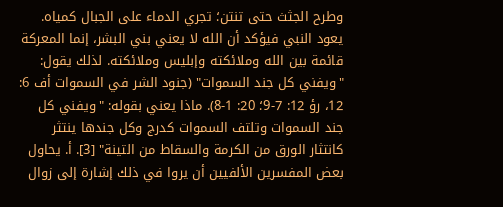وطرح الجثث حتى تنتن؛ تجري الدماء على الجبال كمياه. يعود النبي فيؤكد أن الله لا يعني بني البشر، إنما المعركة قائمة بين الله وملائكته وإبليس وملائكته. لذلك يقول: "ويفني كل جند السموات" (جنود الشر في السموات أف 6: 12، رؤ 12: 7-9؛ 20: 1-8). ماذا يعني بقوله: "ويفني كل جند السموات وتلتف السموات كدرج وكل جندها ينتثر كانتثار الورق من الكرمة والسقاط من التينة" [3]. أ. يحاول بعض المفسرين الألفيين أن يروا في ذلك إشارة إلى زوال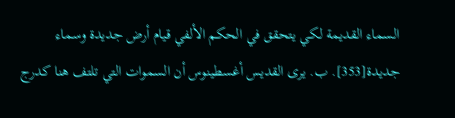السماء القديمة لكي يتحقق في الحكم الألفي قيام أرض جديدة وسماء جديدة[353]. ب. يرى القديس أغسطينوس أن السموات التي تلتف هنا كدرج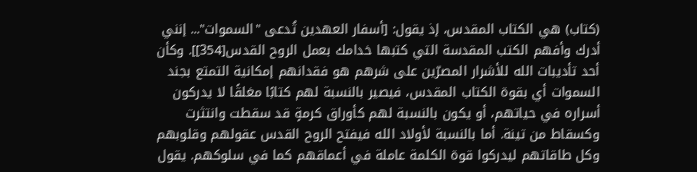(كتاب) هي الكتاب المقدس، إذ يقول: [أسفار العهدين تُدعى "السموات"... إنني أدرك وأفهم الكتب المقدسة التي كتبها خدامك بعمل الروح القدس[354]]. وكأن أحد تأديبات الله للأشرار المصرّين على شرهم هو فقدانهم إمكانية التمتع بجند السموات أي بقوة الكتاب المقدس، فيصير بالنسبة لهم كتابًا مغلقًا لا يدركون أسراره في حياتهم، أو يكون بالنسبة لهم كأوراق كرمةٍ قد سقطت وانتثرت وكسقاط من تينة. أما بالنسبة لأولاد الله فيفتح الروح القدس عقولهم وقلوبهم وكل طاقاتهم ليدركوا قوة الكلمة عاملة في أعماقهم كما في سلوكهم. يقول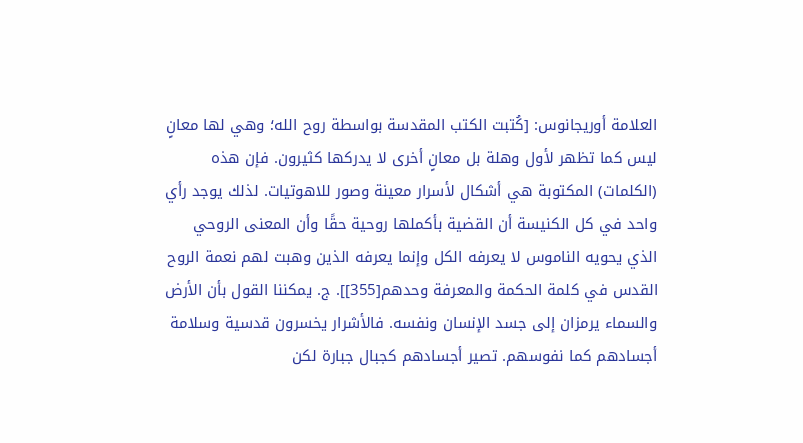العلامة أوريجانوس: [كُتبت الكتب المقدسة بواسطة روح الله؛ وهي لها معانٍ ليس كما تظهر لأول وهلة بل معانٍ أخرى لا يدركها كثيرون. فإن هذه (الكلمات) المكتوبة هي أشكال لأسرار معينة وصور للاهوتيات. لذلك يوجد رأي واحد في كل الكنيسة أن القضية بأكملها روحية حقًا وأن المعنى الروحي الذي يحويه الناموس لا يعرفه الكل وإنما يعرفه الذين وهبت لهم نعمة الروح القدس في كلمة الحكمة والمعرفة وحدهم[355]]. ج. يمكننا القول بأن الأرض والسماء يرمزان إلى جسد الإنسان ونفسه. فالأشرار يخسرون قدسية وسلامة أجسادهم كما نفوسهم. تصير أجسادهم كجبال جبارة لكن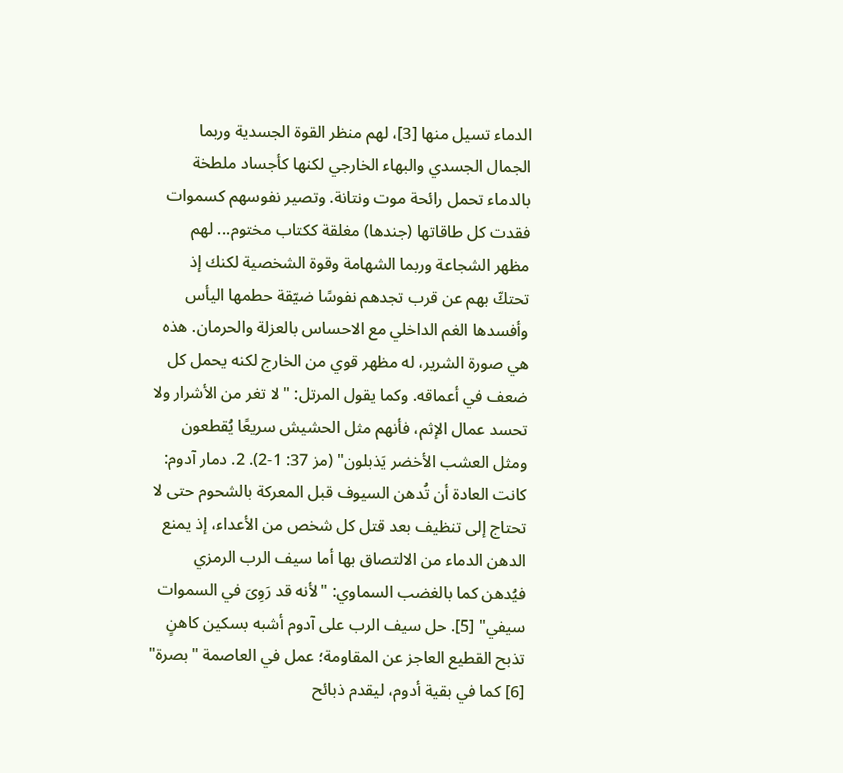الدماء تسيل منها [3]، لهم منظر القوة الجسدية وربما الجمال الجسدي والبهاء الخارجي لكنها كأجساد ملطخة بالدماء تحمل رائحة موت ونتانة. وتصير نفوسهم كسموات فقدت كل طاقاتها (جندها) مغلقة ككتاب مختوم... لهم مظهر الشجاعة وربما الشهامة وقوة الشخصية لكنك إذ تحتكّ بهم عن قرب تجدهم نفوسًا ضيّقة حطمها اليأس وأفسدها الغم الداخلي مع الاحساس بالعزلة والحرمان. هذه هي صورة الشرير، له مظهر قوي من الخارج لكنه يحمل كل ضعف في أعماقه. وكما يقول المرتل: "لا تغر من الأشرار ولا تحسد عمال الإثم، فأنهم مثل الحشيش سريعًا يُقطعون ومثل العشب الأخضر يَذبلون" (مز 37: 1-2). 2. دمار آدوم: كانت العادة أن تُدهن السيوف قبل المعركة بالشحوم حتى لا تحتاج إلى تنظيف بعد قتل كل شخص من الأعداء، إذ يمنع الدهن الدماء من الالتصاق بها أما سيف الرب الرمزي فيُدهن كما بالغضب السماوي: "لأنه قد رَوِىَ في السموات سيفي" [5]. حل سيف الرب على آدوم أشبه بسكين كاهنٍ تذبح القطيع العاجز عن المقاومة؛ عمل في العاصمة "بصرة" [6] كما في بقية أدوم، ليقدم ذبائح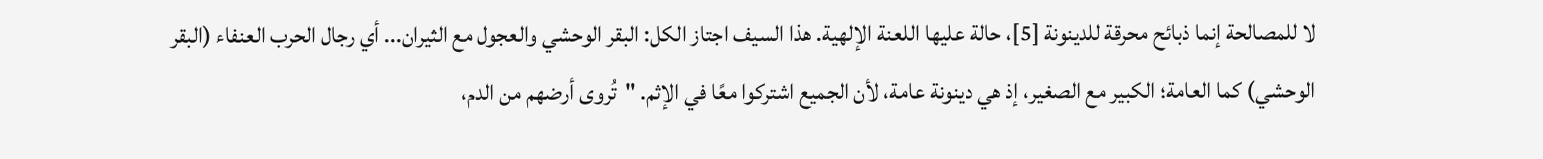لا للمصالحة إنما ذبائح محرقة للدينونة [5]، حالة عليها اللعنة الإلهية. هذا السيف اجتاز الكل: البقر الوحشي والعجول مع الثيران... أي رجال الحرب العنفاء (البقر الوحشي) كما العامة؛ الكبير مع الصغير، إذ هي دينونة عامة، لأن الجميع اشتركوا معًا في الإثم. "تُروى أرضهم من الدم،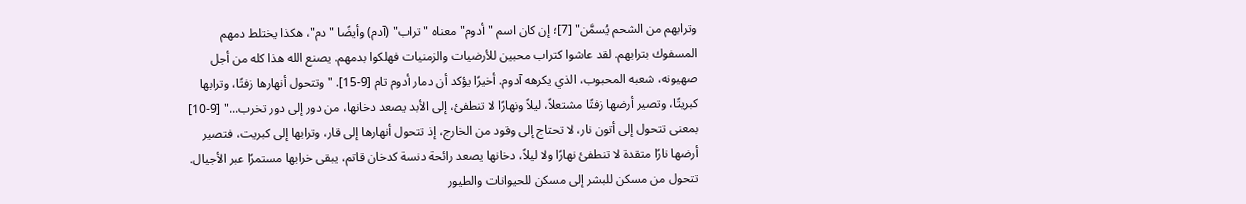وترابهم من الشحم يُسمَّن" [7]؛ إن كان اسم "أدوم" معناه "تراب" (آدم) وأيضًا "دم"، هكذا يختلط دمهم المسفوك بترابهم. لقد عاشوا كتراب محبين للأرضيات والزمنيات فهلكوا بدمهم. يصنع الله هذا كله من أجل صهيونه، شعبه المحبوب، الذي يكرهه آدوم. أخيرًا يؤكد أن دمار أدوم تام [9-15]. "وتتحول أنهارها زفتًا، وترابها كبريتًا، وتصير أرضها زفتًا مشتعلاً، ليلاً ونهارًا لا تنطفئ، إلى الأبد يصعد دخانها، من دور إلى دور تخرب..." [9-10] بمعنى تتحول إلى أتون نار، لا تحتاج إلى وقود من الخارج، إذ تتحول أنهارها إلى قار، وترابها إلى كبريت، فتصير أرضها نارًا متقدة لا تنطفئ نهارًا ولا ليلاً، دخانها يصعد رائحة دنسة كدخان قاتم، يبقى خرابها مستمرًا عبر الأجيال. تتحول من مسكن للبشر إلى مسكن للحيوانات والطيور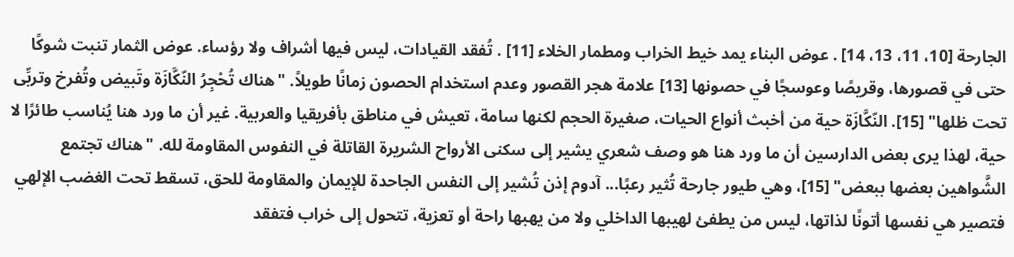الجارحة [10، 11، 13، 14] . عوض البناء يمد خيط الخراب ومطمار الخلاء [11] . تُفقد القيادات، ليس فيها أشراف ولا رؤساء. عوض الثمار تنبت شوكًا حتى في قصورها، وقريصًا وعوسجًا في حصونها [13] علامة هجر القصور وعدم استخدام الحصون زمانًا طويلاً. "هناك تُحْجِرُ النّكَّازَة وتَبيض وتُفرخ وتربِّى تحت ظلها" [15]. النّكَّازَة حية من أخبث أنواع الحيات، صغيرة الحجم لكنها سامة، تعيش في مناطق بأفريقيا والعربية. غير أن ما ورد هنا يُناسب طائرًا لا حية، لهذا يرى بعض الدارسين أن ما ورد هنا هو وصف شعري يشير إلى سكنى الأرواح الشريرة القاتلة في النفوس المقاومة لله. "هناك تجتمع الشَّواهين بعضها ببعض" [15]، وهي طيور جارحة تُثير رعبًا... آدوم إذن تُشير إلى النفس الجاحدة للإيمان والمقاومة للحق، تسقط تحت الغضب الإلهي فتصير هي نفسها أتونًا لذاتها، ليس من يطفئ لهيبها الداخلي ولا من يهبها راحة أو تعزية، تتحول إلى خراب فتفقد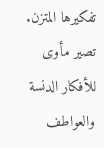تفكيرها المتزن. تصير مأوى للأفكار الدنسة والعواطف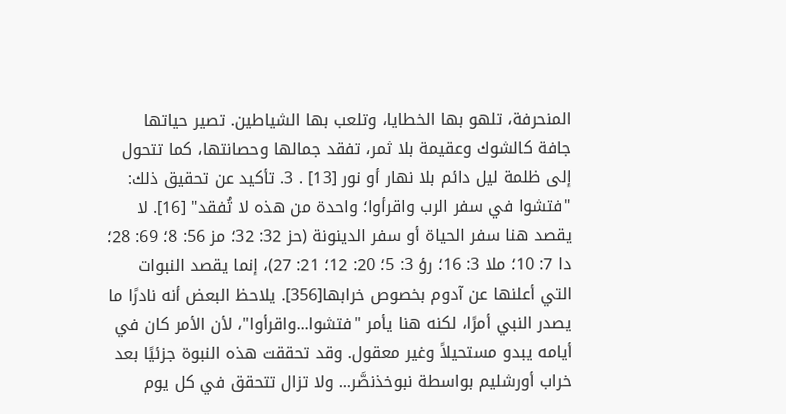المنحرفة، تلهو بها الخطايا، وتلعب بها الشياطين. تصير حياتها جافة كالشوك وعقيمة بلا ثمر، تفقد جمالها وحصانتها، كما تتحول إلى ظلمة ليل دائم بلا نهار أو نور [13] . 3. تأكيد عن تحقيق ذلك: "فتشوا في سفر الرب واقرأوا؛ واحدة من هذه لا تُفقد" [16]. لا يقصد هنا سفر الحياة أو سفر الدينونة (حز 32: 32؛ مز 56: 8؛ 69: 28؛ دا 7: 10؛ ملا 3: 16؛ رؤ 3: 5؛ 20: 12؛ 21: 27)، إنما يقصد النبوات التي أعلنها عن آدوم بخصوص خرابها[356]. يلاحظ البعض أنه نادرًا ما يصدر النبي أمرًا، لكنه هنا يأمر "فتشوا...واقرأوا"، لأن الأمر كان في أيامه يبدو مستحيلاً وغير معقول. وقد تحققت هذه النبوة جزئيًا بعد خراب أورشليم بواسطة نبوخذنصَّر... ولا تزال تتحقق في كل يوم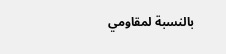بالنسبة لمقاومي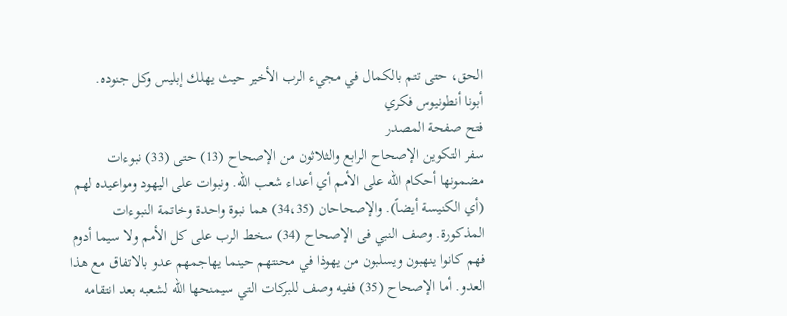الحق، حتى تتم بالكمال في مجيء الرب الأخير حيث يهلك إبليس وكل جنوده.
أبونا أنطونيوس فكري
فتح صفحة المصدر
سفر التكوين الإصحاح الرابع والثلاثون من الإصحاح (13) حتى (33) نبوءات مضمونها أحكام الله على الأمم أي أعداء شعب الله. ونبوات على اليهود ومواعيده لهم (أي الكنيسة أيضاً). والإصحاحان (34،35) هما نبوة واحدة وخاتمة النبوءات المذكورة. وصف النبي فى الإصحاح (34) سخط الرب على كل الأمم ولا سيما أدوم فهم كانوا ينهبون ويسلبون من يهوذا في محنتهم حينما يهاجمهم عدو بالاتفاق مع هذا العدو. أما الإصحاح (35) ففيه وصف للبركات التي سيمنحها الله لشعبه بعد انتقامه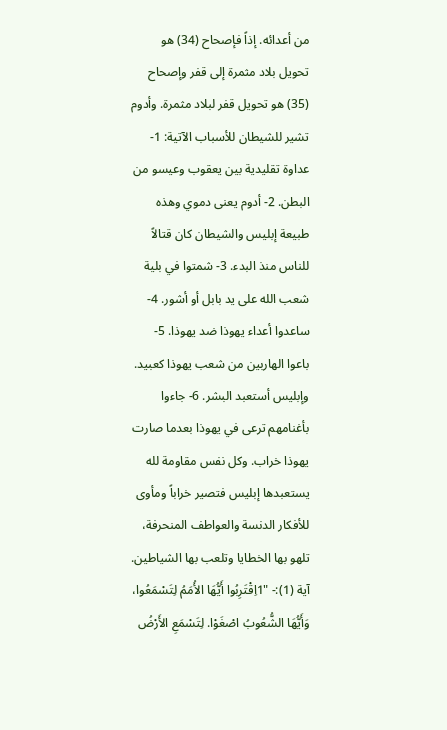من أعدائه. إذاً فإصحاح (34) هو تحويل بلاد مثمرة إلى قفر وإصحاح (35) هو تحويل قفر لبلاد مثمرة. وأدوم تشير للشيطان للأسباب الآتية: 1- عداوة تقليدية بين يعقوب وعيسو من البطن. 2- أدوم يعنى دموي وهذه طبيعة إبليس والشيطان كان قتالاً للناس منذ البدء. 3- شمتوا في بلية شعب الله على يد بابل أو أشور. 4- ساعدوا أعداء يهوذا ضد يهوذا. 5- باعوا الهاربين من شعب يهوذا كعبيد. وإبليس أستعبد البشر. 6- جاءوا بأغنامهم ترعى في يهوذا بعدما صارت يهوذا خراب. وكل نفس مقاومة لله يستعبدها إبليس فتصير خراباً ومأوى للأفكار الدنسة والعواطف المنحرفة، تلهو بها الخطايا وتلعب بها الشياطين. آية (1):- "1اِقْتَرِبُوا أَيُّهَا الأُمَمُ لِتَسْمَعُوا، وَأَيُّهَا الشُّعُوبُ اصْغَوْا. لِتَسْمَعِ الأَرْضُ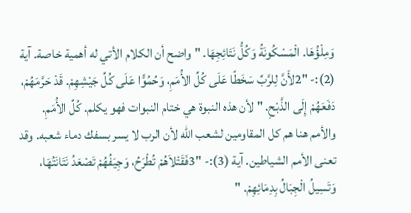وَمِلْؤُهَا. الْمَسْكُونَةُ وَكُلُّ نَتَائِجِهَا. " واضح أن الكلام الأتي له أهمية خاصة. آية (2):- "2لأَنَّ لِلرَّبِّ سَخَطًا عَلَى كُلِّ الأُمَمِ، وَحُمُوًّا عَلَى كُلِّ جَيْشِهِمْ. قَدْ حَرَّمَهُمْ، دَفَعَهُمْ إِلَى الذَّبْحِ. " لأن هذه النبوة هي ختام النبوات فهو يكلم. كُلِّ الأُمَمِ. والأمم هنا هم كل المقاومين لشعب الله لأن الرب لا يسر بسفك دماء شعبه. وقد تعنى الأمم الشياطين. آية (3):- "3فَقَتْلاَهُمْ تُطْرَحُ، وَجِيَفُهُمْ تَصْعَدُ نَتَانَتُهَا، وَتَسِيلُ الْجِبَالُ بِدِمَائِهِمْ. "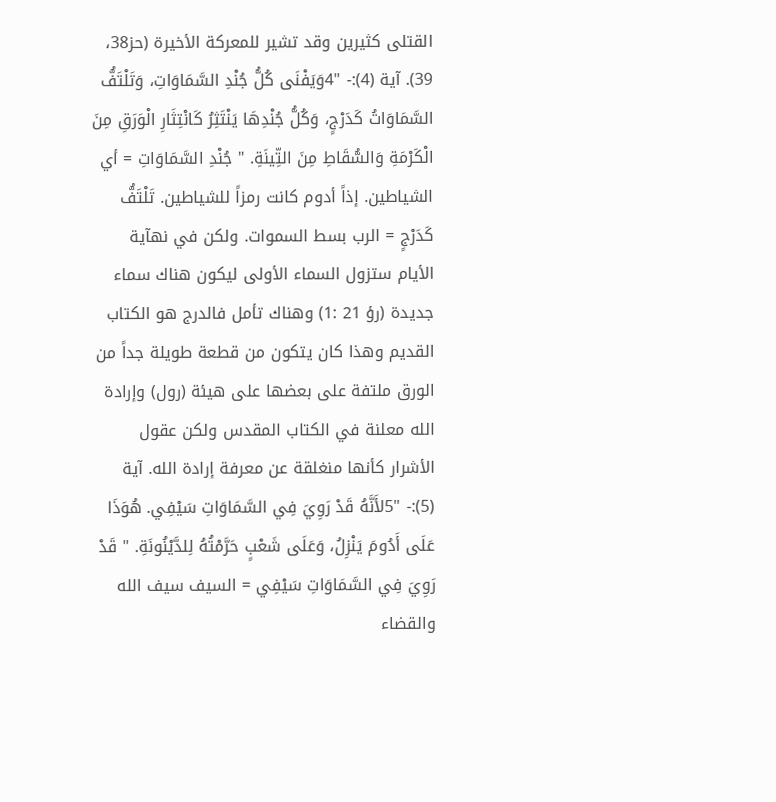القتلى كثيرين وقد تشير للمعركة الأخيرة (حز38، 39). آية (4):- "4وَيَفْنَى كُلُّ جُنْدِ السَّمَاوَاتِ، وَتَلْتَفُّ السَّمَاوَاتُ كَدَرْجٍ، وَكُلُّ جُنْدِهَا يَنْتَثِرُ كَانْتِثَارِ الْوَرَقِ مِنَ الْكَرْمَةِ وَالسُّقَاطِ مِنَ التِّينَةِ. " جُنْدِ السَّمَاوَاتِ = أي الشياطين. إذاً أدوم كانت رمزاً للشياطين. تَلْتَفُّ كَدَرْجٍ = الرب بسط السموات. ولكن في نهآية الأيام ستزول السماء الأولى ليكون هناك سماء جديدة (رؤ 21 :1) وهناك تأمل فالدرج هو الكتاب القديم وهذا كان يتكون من قطعة طويلة جداً من الورق ملتفة على بعضها على هيئة (رول) وإرادة الله معلنة في الكتاب المقدس ولكن عقول الأشرار كأنها منغلقة عن معرفة إرادة الله. آية (5):- "5لأَنَّهُ قَدْ رَوِيَ فِي السَّمَاوَاتِ سَيْفِي. هُوَذَا عَلَى أَدُومَ يَنْزِلُ، وَعَلَى شَعْبٍ حَرَّمْتُهُ لِلدَّيْنُونَةِ. " قَدْ رَوِيَ فِي السَّمَاوَاتِ سَيْفِي = السيف سيف الله والقضاء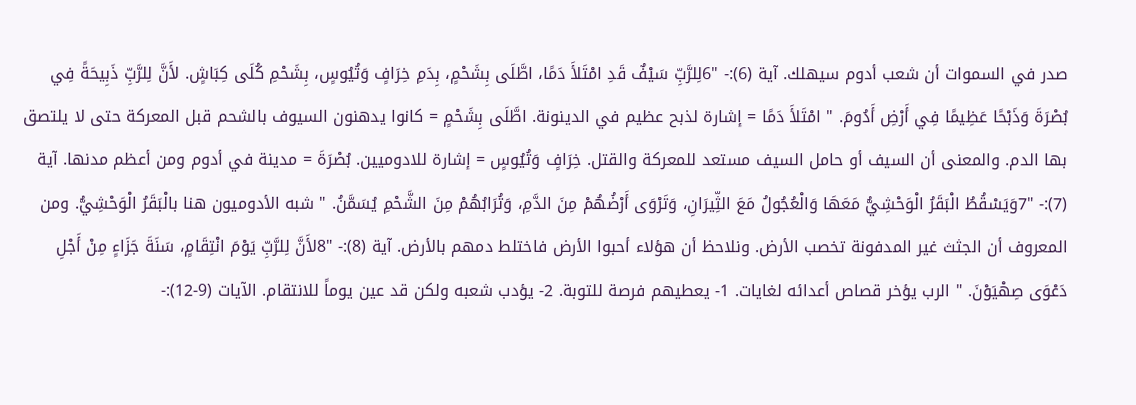صدر في السموات أن شعب أدوم سيهلك. آية (6):- "6لِلرَّبِّ سَيْفٌ قَدِ امْتَلأَ دَمًا، اطَّلَى بِشَحْمٍ، بِدَمِ خِرَافٍ وَتُيُوسٍ، بِشَحْمِ كُلَى كِبَاشٍ. لأَنَّ لِلرَّبِّ ذَبِيحَةً فِي بُصْرَةَ وَذَبْحًا عَظِيمًا فِي أَرْضِ أَدُومَ. " امْتَلأَ دَمًا = إشارة لذبح عظيم في الدينونة. اطَّلَى بِشَحْمٍ = كانوا يدهنون السيوف بالشحم قبل المعركة حتى لا يلتصق بها الدم. والمعنى أن السيف أو حامل السيف مستعد للمعركة والقتل. خِرَافٍ وَتُيُوسٍ = إشارة للادوميين. بُصْرَةَ = مدينة في أدوم ومن أعظم مدنها. آية (7):- "7وَيَسْقُطُ الْبَقَرُ الْوَحْشِيُّ مَعَهَا وَالْعُجُولُ مَعَ الثِّيرَانِ، وَتَرْوَى أَرْضُهُمْ مِنَ الدَّمِ، وَتُرَابُهُمْ مِنَ الشَّحْمِ يُسَمَّنُ. " شبه الأدوميون هنا بالْبَقَرُ الْوَحْشِيُّ. ومن المعروف أن الجثث غير المدفونة تخصب الأرض. ونلاحظ أن هؤلاء أحبوا الأرض فاختلط دمهم بالأرض. آية (8):- "8لأَنَّ لِلرَّبِّ يَوْمَ انْتِقَامٍ، سَنَةَ جَزَاءٍ مِنْ أَجْلِ دَعْوَى صِهْيَوْنَ. " الرب يؤخر قصاص أعدائه لغايات. 1- يعطيهم فرصة للتوبة. 2- يؤدب شعبه ولكن قد عين يوماً للانتقام. الآيات (9-12):-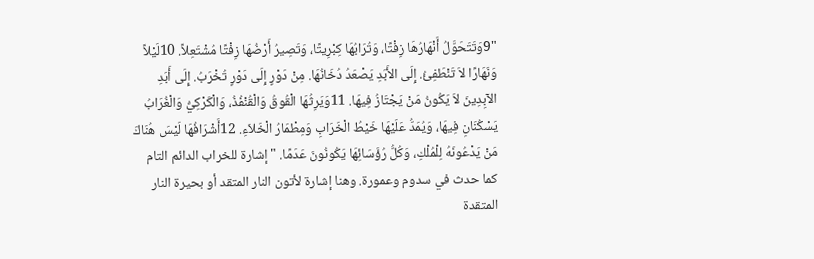"9وَتَتَحَوَّلُ أَنْهَارُهَا زِفْتًا، وَتُرَابُهَا كِبْرِيتًا، وَتَصِيرُ أَرْضُهَا زِفْتًا مُشْتَعِلاً. 10لَيْلاً وَنَهَارًا لاَ تَنْطَفِئُ. إِلَى الأَبَدِ يَصْعَدُ دُخَانُهَا. مِنْ دَوْرٍ إِلَى دَوْرٍ تُخْرَبُ. إِلَى أَبَدِ الآبِدِينَ لاَ يَكُونُ مَنْ يَجْتَازُ فِيهَا. 11وَيَرِثُهَا الْقُوقُ وَالْقُنْفُذُ، وَالْكَرْكِيُّ وَالْغُرَابُ يَسْكُنَانِ فِيهَا، وَيُمَدُّ عَلَيْهَا خَيْطُ الْخَرَابِ وَمِطْمَارُ الْخَلاَءِ. 12أَشْرَافُهَا لَيْسَ هُنَاكَ مَنْ يَدْعُونَهُ لِلْمُلْكِ، وَكُلُّ رُؤَسَائِهَا يَكُونُونَ عَدَمًا. " إشارة للخراب الدائم التام كما حدث في سدوم وعمورة. وهنا إشارة لأتون النار المتقد أو بحيرة النار المتقدة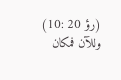(رؤ 20 :10) وللآن فمكان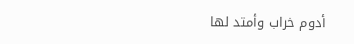أدوم خراب وأمتد لها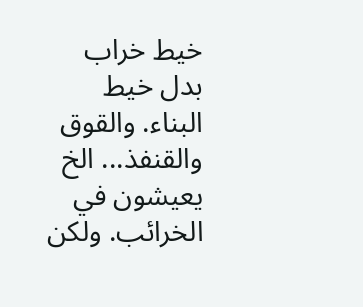خيط خراب بدل خيط البناء. والقوق والقنفذ... الخ يعيشون في الخرائب. ولكن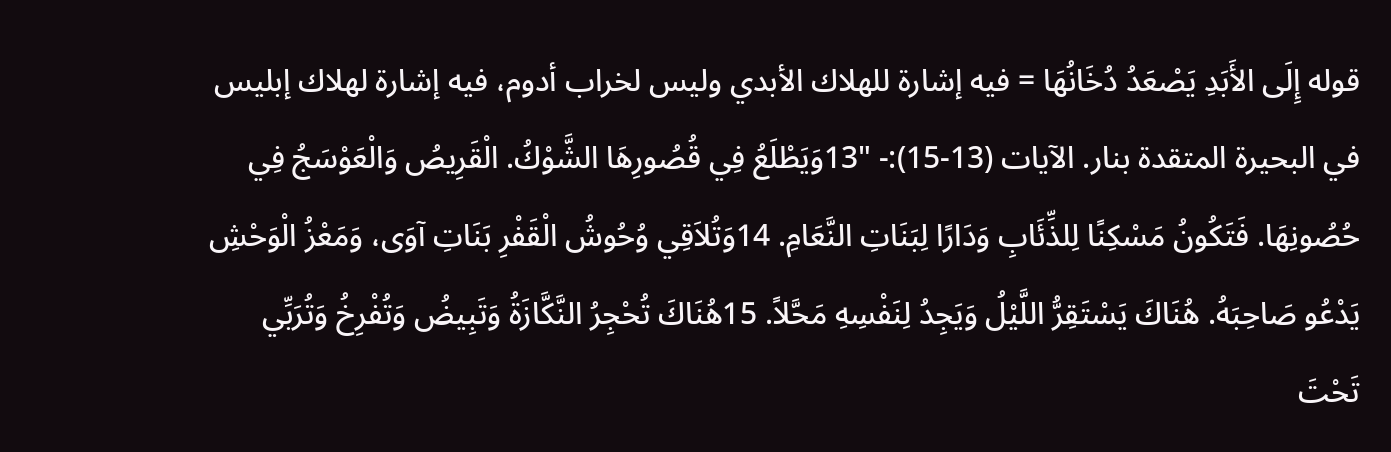قوله إِلَى الأَبَدِ يَصْعَدُ دُخَانُهَا = فيه إشارة للهلاك الأبدي وليس لخراب أدوم، فيه إشارة لهلاك إبليس في البحيرة المتقدة بنار. الآيات (13-15):- "13وَيَطْلَعُ فِي قُصُورِهَا الشَّوْكُ. الْقَرِيصُ وَالْعَوْسَجُ فِي حُصُونِهَا. فَتَكُونُ مَسْكِنًا لِلذِّئَابِ وَدَارًا لِبَنَاتِ النَّعَامِ. 14وَتُلاَقِي وُحُوشُ الْقَفْرِ بَنَاتِ آوَى، وَمَعْزُ الْوَحْشِ يَدْعُو صَاحِبَهُ. هُنَاكَ يَسْتَقِرُّ اللَّيْلُ وَيَجِدُ لِنَفْسِهِ مَحَّلاً. 15هُنَاكَ تُحْجِرُ النَّكَّازَةُ وَتَبِيضُ وَتُفْرِخُ وَتُرَبِّي تَحْتَ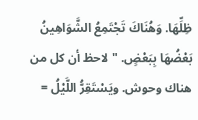ظِلِّهَا. وَهُنَاكَ تَجْتَمِعُ الشَّوَاهِينُ بَعْضُهَا بِبَعْضٍ. " لاحظ أن كل من هناك وحوش. ويَسْتَقِرُّ اللَّيْلُ =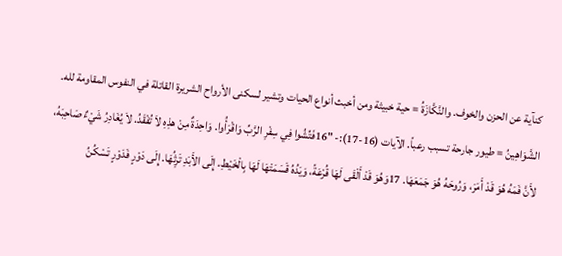كنآية عن الحزن والخوف. والنَّكَّازَةُ = حية خبيثة ومن أخبث أنواع الحيات وتشير لسكنى الأرواح الشريرة القاتلة في النفوس المقاومة لله. الشَّوَاهِينُ = طيور جارحة تسبب رعباً. الآيات (16-17):- "16فَتِّشُوا فِي سِفْرِ الرَّبِّ وَاقْرَأُوا. وَاحِدَةٌ مِنْ هذِهِ لاَ تُفْقَدُ. لاَ يُغَادِرُ شَيْءٌ صَاحِبَهُ، لأَنَّ فَمَهُ هُوَ قَدْ أَمَرَ، وَرُوحَهُ هُوَ جَمَعَهَا. 17وَهُوَ قَدْ أَلْقَى لَهَا قُرْعَةً، وَيَدُهُ قَسَمَتْهَا لَهَا بِالْخَيْطِ. إِلَى الأَبَدِ تَرِثُهَا. إِلَى دَوْرٍ فَدَوْرٍ تَسْكُنُ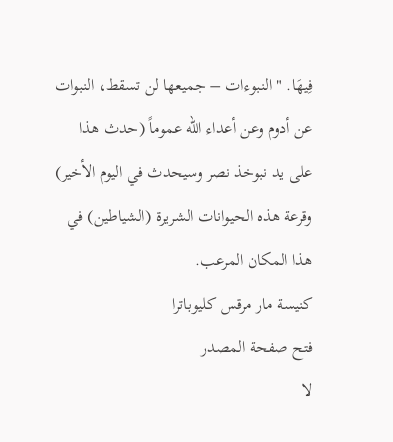فِيهَا. " النبوءات – جميعها لن تسقط، النبوات عن أدوم وعن أعداء الله عموماً (حدث هذا على يد نبوخذ نصر وسيحدث في اليوم الأخير) وقرعة هذه الحيوانات الشريرة (الشياطين) في هذا المكان المرعب.
كنيسة مار مرقس كليوباترا
فتح صفحة المصدر
لا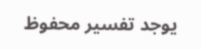يوجد تفسير محفوظ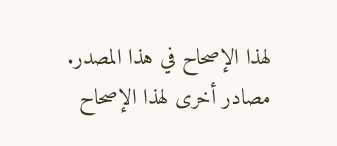لهذا الإصحاح في هذا المصدر.
مصادر أخرى لهذا الإصحاح